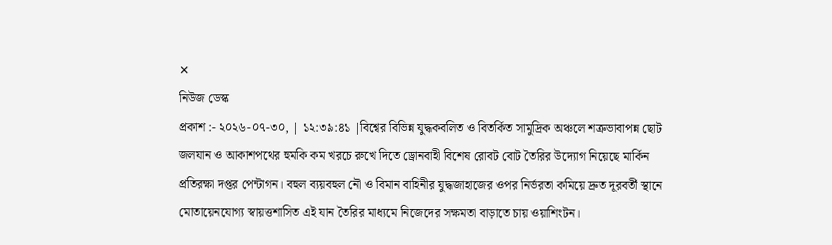✕
নিউজ ডেস্ক
প্রকাশ :- ২০২৬-০৭-৩০, | ১২:৩৯:৪১ |বিশ্বের বিভিন্ন যুদ্ধকবলিত ও বিতর্কিত সামুদ্রিক অঞ্চলে শত্রুভাবাপন্ন ছোট জলযান ও আকাশপথের হুমকি কম খরচে রুখে দিতে ড্রোনবাহী বিশেষ রোবট বোট তৈরির উদ্যোগ নিয়েছে মার্কিন প্রতিরক্ষা দপ্তর পেন্টাগন। বহুল ব্যয়বহুল নৌ ও বিমান বাহিনীর যুদ্ধজাহাজের ওপর নির্ভরতা কমিয়ে দ্রুত দূরবর্তী স্থানে মোতায়েনযোগ্য স্বায়ত্তশাসিত এই যান তৈরির মাধ্যমে নিজেদের সক্ষমতা বাড়াতে চায় ওয়াশিংটন।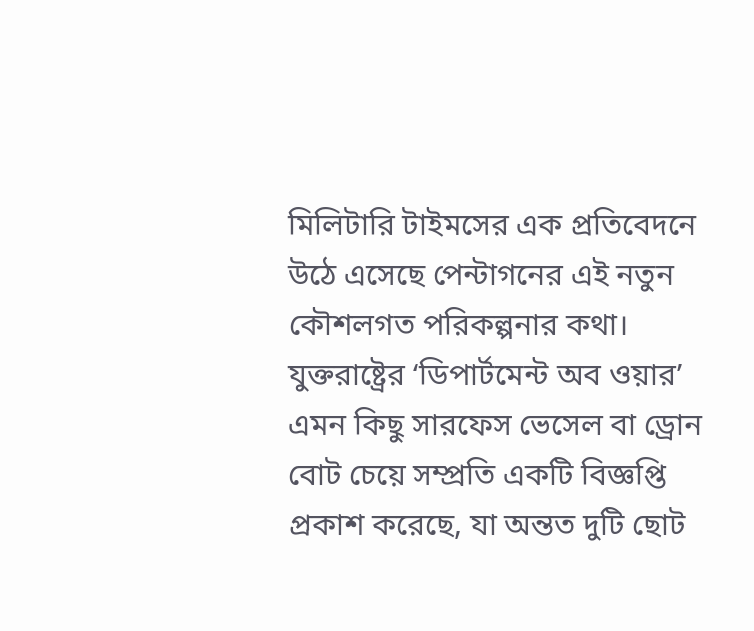মিলিটারি টাইমসের এক প্রতিবেদনে উঠে এসেছে পেন্টাগনের এই নতুন কৌশলগত পরিকল্পনার কথা।
যুক্তরাষ্ট্রের ‘ডিপার্টমেন্ট অব ওয়ার’ এমন কিছু সারফেস ভেসেল বা ড্রোন বোট চেয়ে সম্প্রতি একটি বিজ্ঞপ্তি প্রকাশ করেছে, যা অন্তত দুটি ছোট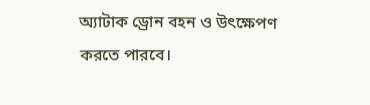অ্যাটাক ড্রোন বহন ও উৎক্ষেপণ করতে পারবে।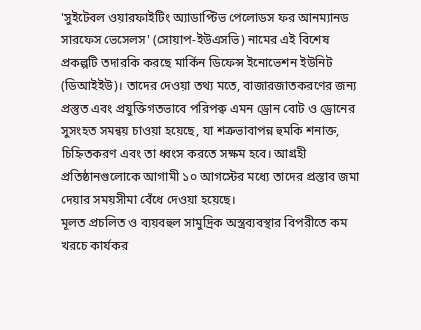'সুইটেবল ওয়ারফাইটিং অ্যাডাপ্টিভ পেলোডস ফর আনম্যানড সারফেস ভেসেলস' (সোয়াপ-ইউএসভি) নামের এই বিশেষ প্রকল্পটি তদারকি করছে মার্কিন ডিফেন্স ইনোভেশন ইউনিট (ডিআইইউ)। তাদের দেওয়া তথ্য মতে, বাজারজাতকরণের জন্য প্রস্তুত এবং প্রযুক্তিগতভাবে পরিপক্ব এমন ড্রোন বোট ও ড্রোনের সুসংহত সমন্বয় চাওয়া হয়েছে, যা শত্রুভাবাপন্ন হুমকি শনাক্ত, চিহ্নিতকরণ এবং তা ধ্বংস করতে সক্ষম হবে। আগ্রহী প্রতিষ্ঠানগুলোকে আগামী ১০ আগস্টের মধ্যে তাদের প্রস্তাব জমা দেয়ার সময়সীমা বেঁধে দেওয়া হয়েছে।
মূলত প্রচলিত ও ব্যয়বহুল সামুদ্রিক অস্ত্রব্যবস্থার বিপরীতে কম খরচে কার্যকর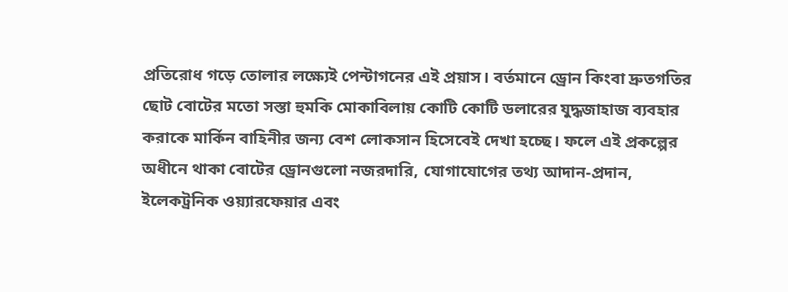প্রতিরোধ গড়ে তোলার লক্ষ্যেই পেন্টাগনের এই প্রয়াস। বর্তমানে ড্রোন কিংবা দ্রুতগতির ছোট বোটের মতো সস্তা হুমকি মোকাবিলায় কোটি কোটি ডলারের যুদ্ধজাহাজ ব্যবহার করাকে মার্কিন বাহিনীর জন্য বেশ লোকসান হিসেবেই দেখা হচ্ছে। ফলে এই প্রকল্পের অধীনে থাকা বোটের ড্রোনগুলো নজরদারি, যোগাযোগের তথ্য আদান-প্রদান, ইলেকট্রনিক ওয়্যারফেয়ার এবং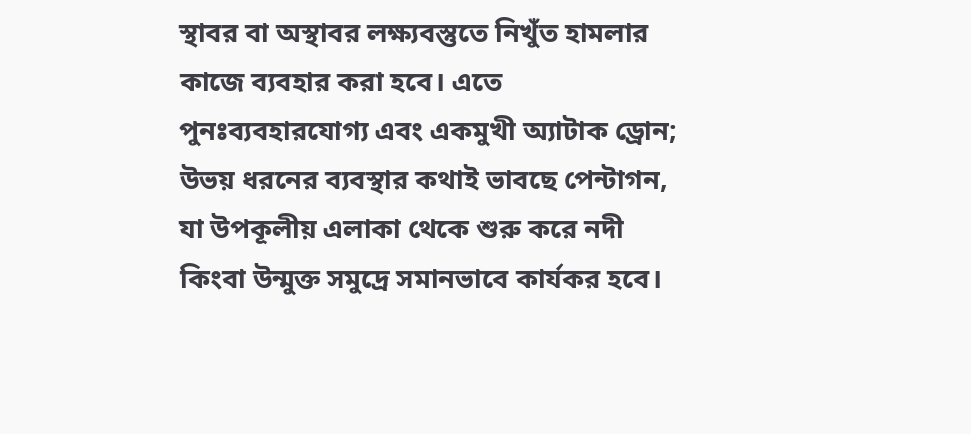স্থাবর বা অস্থাবর লক্ষ্যবস্তুতে নিখুঁত হামলার কাজে ব্যবহার করা হবে। এতে পুনঃব্যবহারযোগ্য এবং একমুখী অ্যাটাক ড্রোন; উভয় ধরনের ব্যবস্থার কথাই ভাবছে পেন্টাগন, যা উপকূলীয় এলাকা থেকে শুরু করে নদী কিংবা উন্মুক্ত সমুদ্রে সমানভাবে কার্যকর হবে।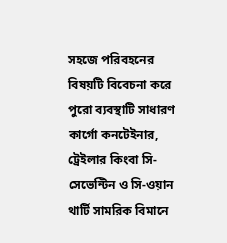সহজে পরিবহনের বিষয়টি বিবেচনা করে পুরো ব্যবস্থাটি সাধারণ কার্গো কনটেইনার, ট্রেইলার কিংবা সি-সেভেন্টিন ও সি-ওয়ান থার্টি সামরিক বিমানে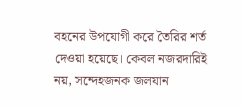বহনের উপযোগী করে তৈরির শর্ত দেওয়া হয়েছে। কেবল নজরদারিই নয়, সন্দেহজনক জলযান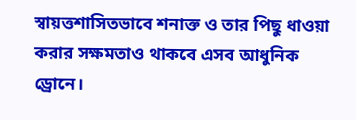স্বায়ত্তশাসিতভাবে শনাক্ত ও তার পিছু ধাওয়া করার সক্ষমতাও থাকবে এসব আধুনিক ড্রোনে।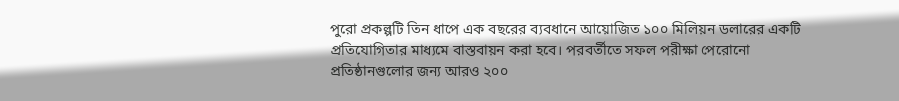পুরো প্রকল্পটি তিন ধাপে এক বছরের ব্যবধানে আয়োজিত ১০০ মিলিয়ন ডলারের একটি প্রতিযোগিতার মাধ্যমে বাস্তবায়ন করা হবে। পরবর্তীতে সফল পরীক্ষা পেরোনো প্রতিষ্ঠানগুলোর জন্য আরও ২০০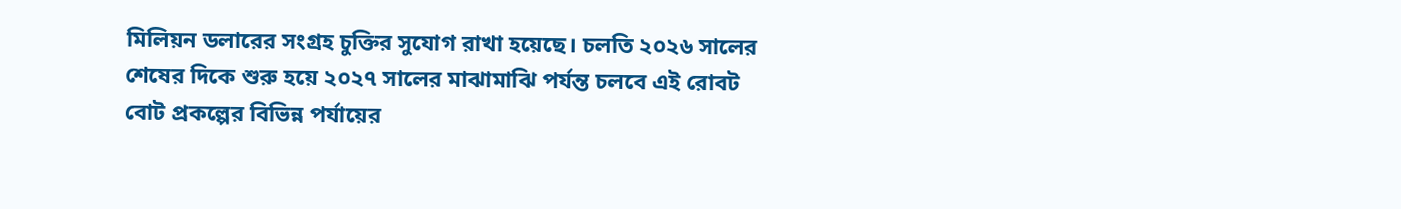মিলিয়ন ডলারের সংগ্রহ চুক্তির সুযোগ রাখা হয়েছে। চলতি ২০২৬ সালের শেষের দিকে শুরু হয়ে ২০২৭ সালের মাঝামাঝি পর্যন্ত চলবে এই রোবট বোট প্রকল্পের বিভিন্ন পর্যায়ের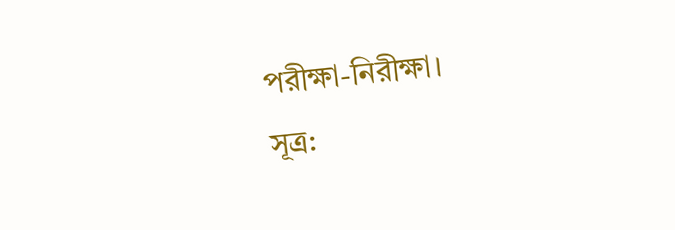পরীক্ষা-নিরীক্ষা।
সূত্র: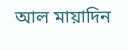আল মায়াদিন